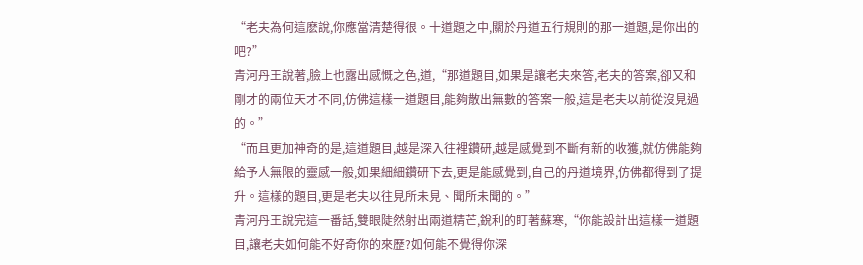“老夫為何這麽說,你應當清楚得很。十道題之中,關於丹道五行規則的那一道題,是你出的吧?”
青河丹王說著,臉上也露出感慨之色,道,“那道題目,如果是讓老夫來答,老夫的答案,卻又和剛才的兩位天才不同,仿佛這樣一道題目,能夠散出無數的答案一般,這是老夫以前從沒見過的。”
“而且更加神奇的是,這道題目,越是深入往裡鑽研,越是感覺到不斷有新的收獲,就仿佛能夠給予人無限的靈感一般,如果細細鑽研下去,更是能感覺到,自己的丹道境界,仿佛都得到了提升。這樣的題目,更是老夫以往見所未見、聞所未聞的。”
青河丹王說完這一番話,雙眼陡然射出兩道精芒,銳利的盯著蘇寒,“你能設計出這樣一道題目,讓老夫如何能不好奇你的來歷?如何能不覺得你深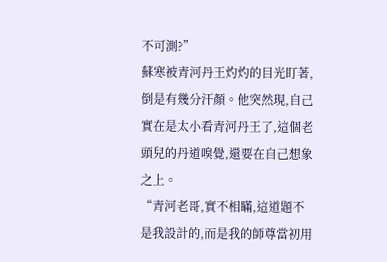不可測?”
蘇寒被青河丹王灼灼的目光盯著,倒是有幾分汗顏。他突然現,自己實在是太小看青河丹王了,這個老頭兒的丹道嗅覺,還要在自己想象之上。
“青河老哥,實不相瞞,這道題不是我設計的,而是我的師尊當初用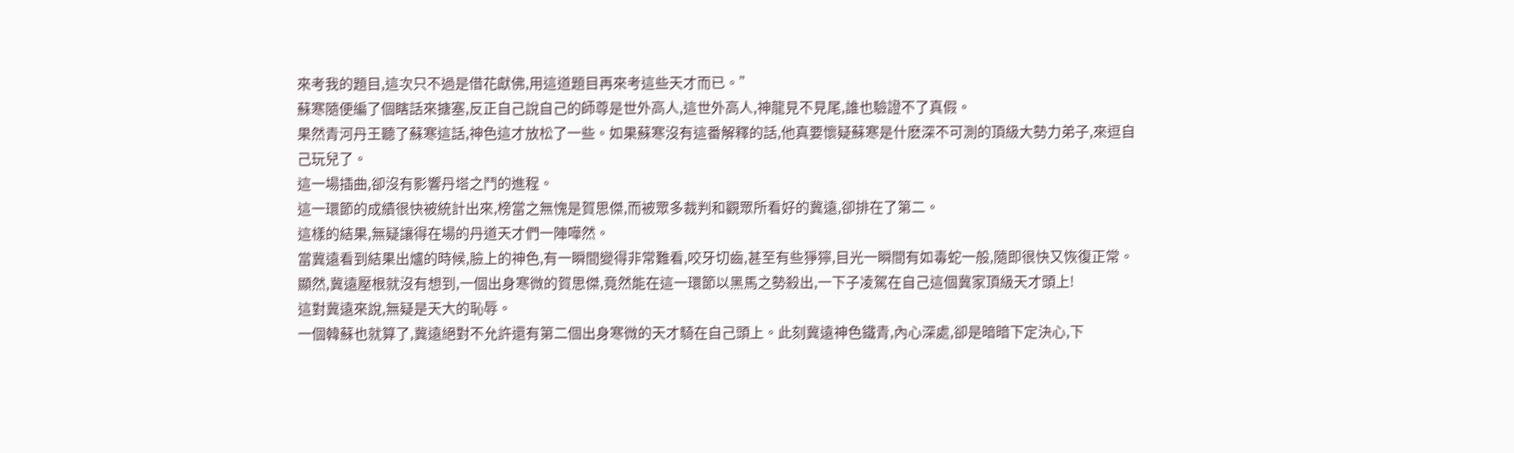來考我的題目,這次只不過是借花獻佛,用這道題目再來考這些天才而已。”
蘇寒隨便編了個瞎話來搪塞,反正自己說自己的師尊是世外高人,這世外高人,神龍見不見尾,誰也驗證不了真假。
果然青河丹王聽了蘇寒這話,神色這才放松了一些。如果蘇寒沒有這番解釋的話,他真要懷疑蘇寒是什麽深不可測的頂級大勢力弟子,來逗自己玩兒了。
這一場插曲,卻沒有影響丹塔之鬥的進程。
這一環節的成績很快被統計出來,榜當之無愧是賀思傑,而被眾多裁判和觀眾所看好的冀遠,卻排在了第二。
這樣的結果,無疑讓得在場的丹道天才們一陣嘩然。
當冀遠看到結果出爐的時候,臉上的神色,有一瞬間變得非常難看,咬牙切齒,甚至有些猙獰,目光一瞬間有如毒蛇一般,隨即很快又恢復正常。
顯然,冀遠壓根就沒有想到,一個出身寒微的賀思傑,竟然能在這一環節以黑馬之勢殺出,一下子凌駕在自己這個冀家頂級天才頭上!
這對冀遠來說,無疑是天大的恥辱。
一個韓蘇也就算了,冀遠絕對不允許還有第二個出身寒微的天才騎在自己頭上。此刻冀遠神色鐵青,內心深處,卻是暗暗下定決心,下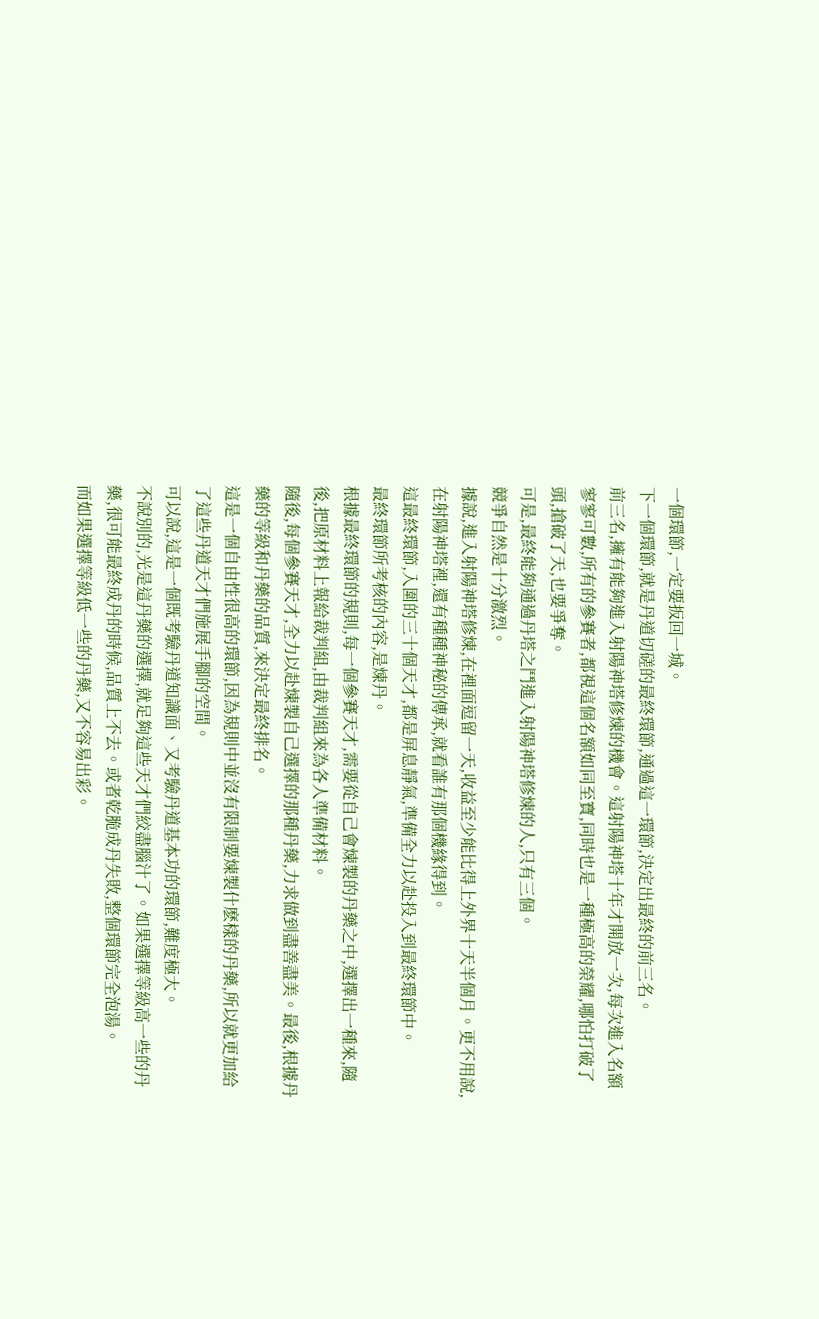一個環節,一定要扳回一城。
下一個環節,就是丹道切磋的最終環節,通過這一環節,決定出最終的前三名。
前三名,擁有能夠進入射陽神塔修煉的機會。這射陽神塔十年才開放一次,每次進入名額寥寥可數,所有的參賽者,都視這個名額如同至寶,同時也是一種極高的榮耀,哪怕打破了頭,搶破了天,也要爭奪。
可是,最終能夠通過丹塔之鬥進入射陽神塔修煉的人,只有三個。
競爭自然是十分激烈。
據說,進入射陽神塔修煉,在裡面逗留一天,收益至少能比得上外界十天半個月。更不用說,在射陽神塔裡,還有種種神秘的傳承,就看誰有那個機緣得到。
這最終環節,入圍的三十個天才,都是屏息靜氣,準備全力以赴投入到最終環節中。
最終環節所考核的內容,是煉丹。
根據最終環節的規則,每一個參賽天才,需要從自己會煉製的丹藥之中,選擇出一種來,隨後,把原材料上報給裁判組,由裁判組來為各人準備材料。
隨後,每個參賽天才,全力以赴煉製自己選擇的那種丹藥,力求做到盡善盡美。最後,根據丹藥的等級和丹藥的品質,來決定最終排名。
這是一個自由性很高的環節,因為規則中並沒有限制要煉製什麽樣的丹藥,所以就更加給了這些丹道天才們施展手腳的空間。
可以說,這是一個既考驗丹道知識面、又考驗丹道基本功的環節,難度極大。
不說別的,光是這丹藥的選擇,就足夠這些天才們絞盡腦汁了。如果選擇等級高一些的丹藥,很可能最終成丹的時候,品質上不去。或者乾脆成丹失敗,整個環節完全泡湯。
而如果選擇等級低一些的丹藥,又不容易出彩。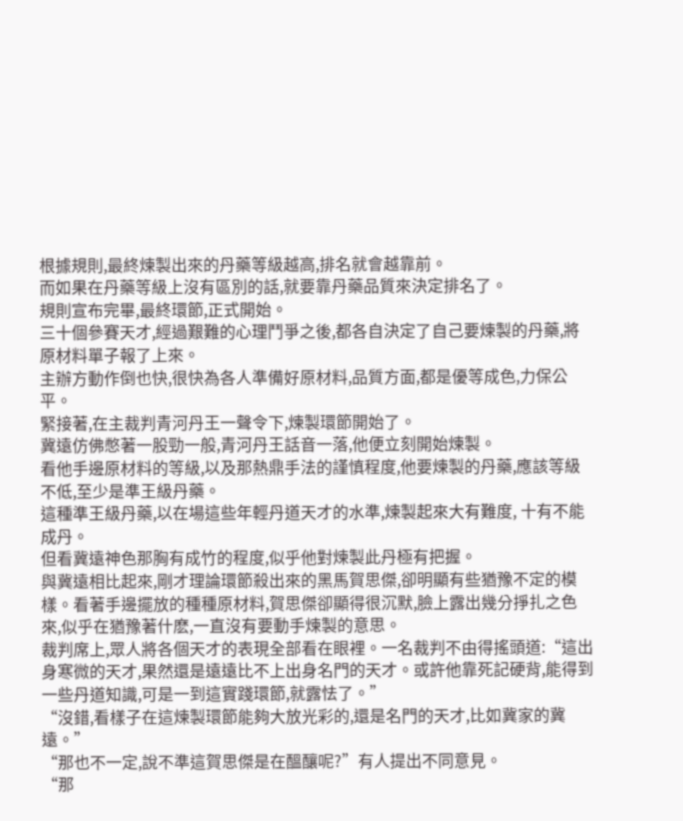根據規則,最終煉製出來的丹藥等級越高,排名就會越靠前。
而如果在丹藥等級上沒有區別的話,就要靠丹藥品質來決定排名了。
規則宣布完畢,最終環節,正式開始。
三十個參賽天才,經過艱難的心理鬥爭之後,都各自決定了自己要煉製的丹藥,將原材料單子報了上來。
主辦方動作倒也快,很快為各人準備好原材料,品質方面,都是優等成色,力保公平。
緊接著,在主裁判青河丹王一聲令下,煉製環節開始了。
冀遠仿佛憋著一股勁一般,青河丹王話音一落,他便立刻開始煉製。
看他手邊原材料的等級,以及那熱鼎手法的謹慎程度,他要煉製的丹藥,應該等級不低,至少是準王級丹藥。
這種準王級丹藥,以在場這些年輕丹道天才的水準,煉製起來大有難度, 十有不能成丹。
但看冀遠神色那胸有成竹的程度,似乎他對煉製此丹極有把握。
與冀遠相比起來,剛才理論環節殺出來的黑馬賀思傑,卻明顯有些猶豫不定的模樣。看著手邊擺放的種種原材料,賀思傑卻顯得很沉默,臉上露出幾分掙扎之色來,似乎在猶豫著什麽,一直沒有要動手煉製的意思。
裁判席上,眾人將各個天才的表現全部看在眼裡。一名裁判不由得搖頭道:“這出身寒微的天才,果然還是遠遠比不上出身名門的天才。或許他靠死記硬背,能得到一些丹道知識,可是一到這實踐環節,就露怯了。”
“沒錯,看樣子在這煉製環節能夠大放光彩的,還是名門的天才,比如冀家的冀遠。”
“那也不一定,說不準這賀思傑是在醞釀呢?”有人提出不同意見。
“那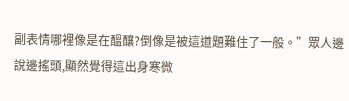副表情哪裡像是在醞釀?倒像是被這道題難住了一般。”眾人邊說邊搖頭,顯然覺得這出身寒微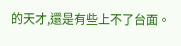的天才,還是有些上不了台面。